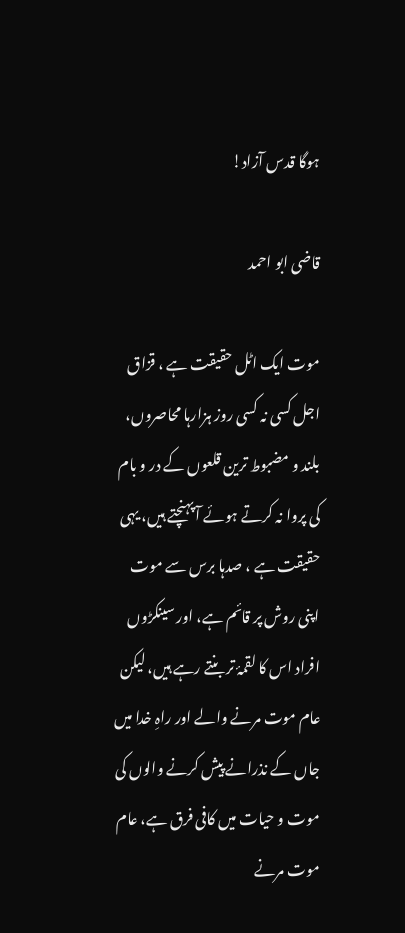ہوگا قدس آزاد!

قاضی ابو احمد

موت ایک اٹل حقیقت ہے ، قزاق اجل کسی نہ کسی روز ہزارہا محاصروں، بلند و مضبوط ترین قلعوں کے در و بام کی پروا نہ کرتے ہوئے آ پہنچتے ہیں، یہی حقیقت ہے ، صدہا برس سے موت اپنی روش پر قائم ہے، اور سینکڑوں افراد اس کا لقمۂ تر بنتے رہے ہیں، لیکن عام موت مرنے والے اور راہِ خدا میں جاں کے نذرانے پیش کرنے والوں کی موت و حیات میں کافی فرق ہے، عام موت مرنے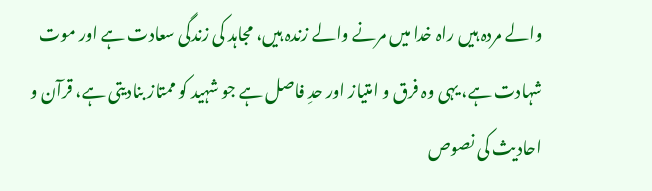والے مردہ ہیں راہ خدا میں مرنے والے زندہ ہیں، مجاہد کی زندگی سعادت ہے اور موت شہادت ہے، یہی وہ فرق و امتیاز اور حدِ فاصل ہے جو شہید کو ممتاز بنادیتی ہے، قرآن و احادیث کی نصوص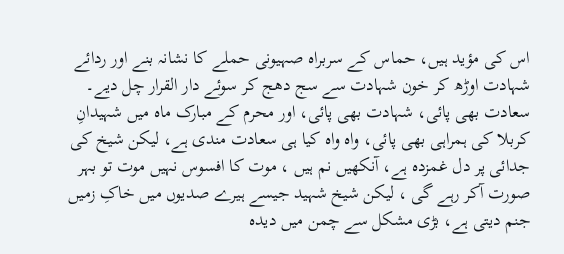اس کی مؤید ہیں، حماس کے سربراہ صہیونی حملے کا نشانہ بنے اور ردائے شہادت اوڑھ کر خون شہادت سے سج دھج کر سوئے دار القرار چل دیے۔ سعادت بھی پائی، شہادت بھی پائی، اور محرم کے مبارک ماہ میں شہیدانِ کربلا کی ہمراہی بھی پائی، واہ واہ کیا ہی سعادت مندی ہے، لیکن شیخ کی جدائی پر دل غمزدہ ہے، آنکھیں نم ہیں ، موت کا افسوس نہیں موت تو بہر صورت آکر رہے گی ، لیکن شیخ شہید جیسے ہیرے صدیوں میں خاکِ زمیں جنم دیتی ہے، بڑی مشکل سے چمن میں دیدہ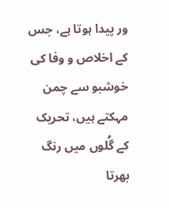ور پیدا ہوتا ہے، جس کے اخلاص و وفا کی خوشبو سے چمن مہکتے ہیں، تحریک کے گُلوں میں رنگ بھرتا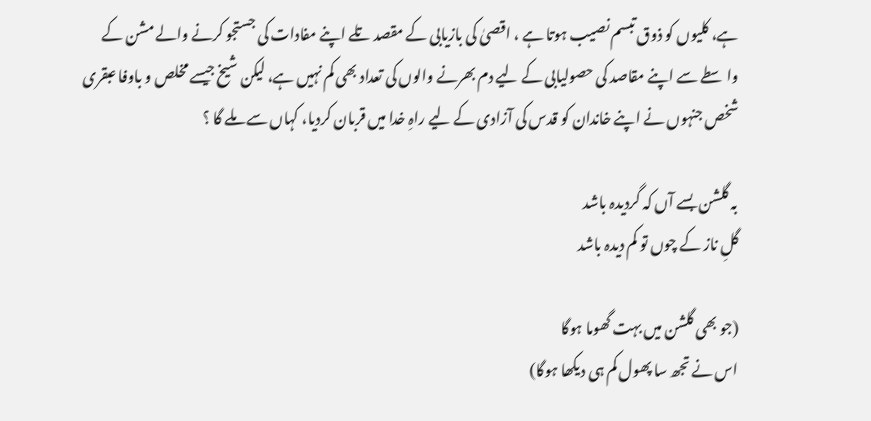ہے، کلیوں کو ذوق تبسم نصیب ہوتا ہے ، اقصیٰ کی بازیابی کے مقصد تلے اپنے مفادات کی جستجو کرنے والے مشن کے واسطے سے اپنے مقاصد کی حصولیابی کے لیے دم بھرنے والوں کی تعداد بھی کم نہیں ہے، لیکن شیخ جیسے مخلص و باوفا عبقری شخص جنہوں نے اپنے خاندان کو قدس کی آزادی کے لیے راہِ خدا میں قربان کردیا، کہاں سے ملے گا ؟

بہ گلشن بسے آں کہ گردیدہ باشد
گلِ ناز کے چوں تو کم دیدہ باشد

(جو بھی گلشن میں بہت گھوما ہوگا
اس نے تجھ سا پھول کم ہی دیکھا ہوگا)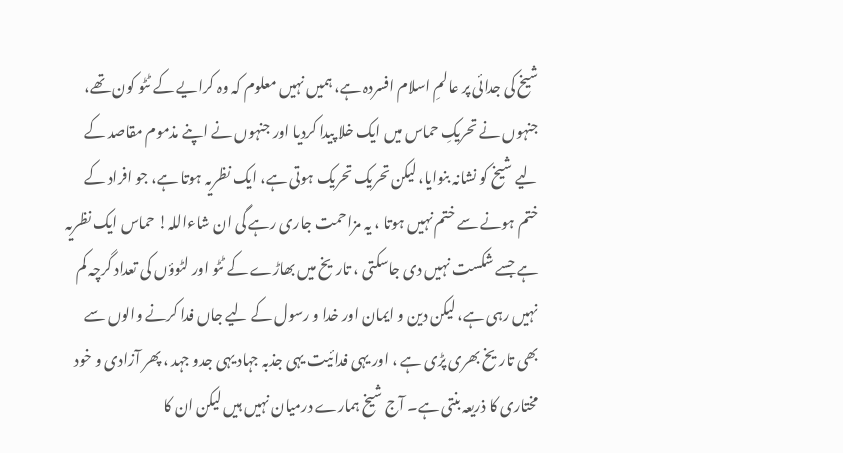شیخ کی جدائی پر عالمِ اسلام افسردہ ہے، ہمیں نہیں معلوم کہ وہ کرایے کے ٹٹو کون تھے، جنہوں نے تحریکِ حماس میں ایک خلا پیدا کردیا اور جنہوں نے اپنے مذموم مقاصد کے لیے شیخ کو نشانہ بنوایا، لیکن تحریک تحریک ہوتی ہے، ایک نظریہ ہوتا ہے، جو افراد کے ختم ہونے سے ختم نہیں ہوتا ، یہ مزاحمت جاری رہے گی ان شاءاللہ! حماس ایک نظریہ ہے جسے شکست نہیں دی جاسکتی ، تاریخ میں بھاڑے کے ٹٹو اور لٹوؤں کی تعداد گرچہ کم نہیں رہی ہے، لیکن دین و ایمان اور خدا و رسول کے لیے جاں فدا کرنے والوں سے بھی تاریخ بھری پڑی ہے ، اور یہی فدائیت یہی جذبہ جہاد یہی جدو جہد ، پھر آزادی و خود مختاری کا ذریعہ بنتی ہے۔ آج شیخ ہمارے درمیان نہیں ہیں لیکن ان کا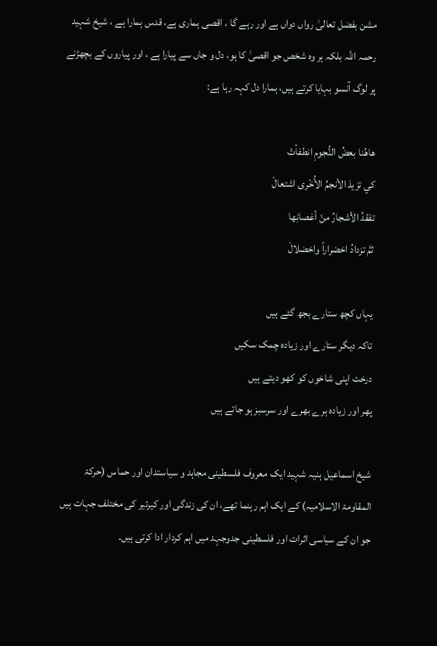مشن بفضل تعالیٰ رواں دواں ہے اور رہے گا ، اقصی ہماری ہے، قدس ہمارا ہے ، شیخ شہید رحمہ اللہ بلکہ ہر وہ شخص جو اقصیٰ کا ہو، دل و جاں سے پیارا ہے ، اور پیاروں کے بچھڑنے پر لوگ آنسو بہایا کرتے ہیں، ہمارا دل کہہ رہا ہے:

هاهُنا بعضُ النُّجومِ انطفأتْ
كي تزيدَ الأنجمُ الأُخْرى اشتعالْ
تفقدُ الأشجارُ منْ أغصانِها
ثمَّ تزدادُ اخضراراً واخضلالْ

یہاں کچھ ستارے بجھ گئے ہیں
تاکہ دیگر ستارے اور زیادہ چمک سکیں
درخت اپنی شاخوں کو کھو دیتے ہیں
پھر اور زیادہ ہرے بھرے اور سرسبز ہو جاتے ہیں

شیخ اسماعیل ہنیہ شہید ایک معروف فلسطینی مجاہد و سیاستدان اور حماس (حرکۃ المقاومۃ الاسلامیہ) کے ایک اہم رہنما تھے، ان کی زندگی اور کیرئیر کی مختلف جہات ہیں جو ان کے سیاسی اثرات اور فلسطینی جدوجہد میں اہم کردار ادا کرتی ہیں۔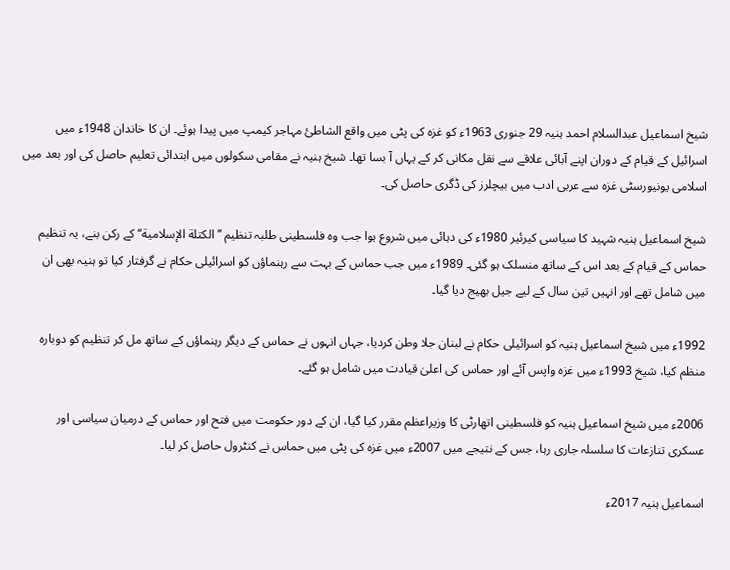شیخ اسماعیل عبدالسلام احمد ہنیہ 29 جنوری 1963ء کو غزہ کی پٹی میں واقع الشاطئ مہاجر کیمپ میں پیدا ہوئے۔ ان کا خاندان 1948ء میں اسرائیل کے قیام کے دوران اپنے آبائی علاقے سے نقل مکانی کر کے یہاں آ بسا تھا۔ شیخ ہنیہ نے مقامی سکولوں میں ابتدائی تعلیم حاصل کی اور بعد میں اسلامی یونیورسٹی غزہ سے عربی ادب میں بیچلرز کی ڈگری حاصل کی۔

شیخ اسماعیل ہنیہ شہید کا سیاسی کیرئیر 1980ء کی دہائی میں شروع ہوا جب وہ فلسطینی طلبہ تنظیم ’’الكتلة الإسلامية‘‘ کے رکن بنے، یہ تنظیم حماس کے قیام کے بعد اس کے ساتھ منسلک ہو گئی۔ 1989ء میں جب حماس کے بہت سے رہنماؤں کو اسرائیلی حکام نے گرفتار کیا تو ہنیہ بھی ان میں شامل تھے اور انہیں تین سال کے لیے جیل بھیج دیا گیا۔

1992ء میں شیخ اسماعیل ہنیہ کو اسرائیلی حکام نے لبنان جلا وطن کردیا، جہاں انہوں نے حماس کے دیگر رہنماؤں کے ساتھ مل کر تنظیم کو دوبارہ منظم کیا، شیخ 1993ء میں غزہ واپس آئے اور حماس کی اعلیٰ قیادت میں شامل ہو گئے۔

2006ء میں شیخ اسماعیل ہنیہ کو فلسطینی اتھارٹی کا وزیراعظم مقرر کیا گیا، ان کے دور حکومت میں فتح اور حماس کے درمیان سیاسی اور عسکری تنازعات کا سلسلہ جاری رہا، جس کے نتیجے میں 2007ء میں غزہ کی پٹی میں حماس نے کنٹرول حاصل کر لیا۔

اسماعیل ہنیہ 2017ء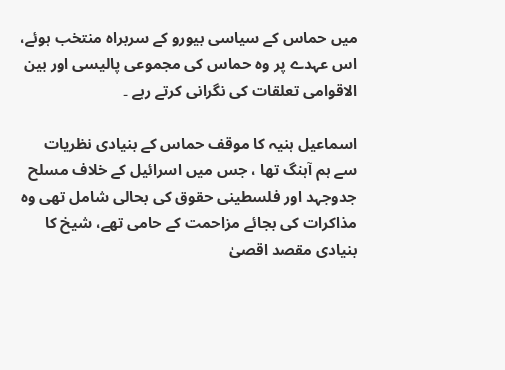میں حماس کے سیاسی بیورو کے سربراہ منتخب ہوئے، اس عہدے پر وہ حماس کی مجموعی پالیسی اور بین الاقوامی تعلقات کی نگرانی کرتے رہے ۔

اسماعیل ہنیہ کا موقف حماس کے بنیادی نظریات سے ہم آہنگ تھا ، جس میں اسرائیل کے خلاف مسلح جدوجہد اور فلسطینی حقوق کی بحالی شامل تھی وہ مذاکرات کی بجائے مزاحمت کے حامی تھے، شیخ کا بنیادی مقصد اقصیٰ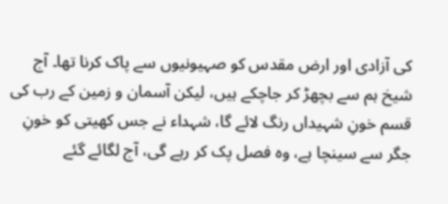کی آزادی اور ارض مقدس کو صہیونیوں سے پاک کرنا تھا۔ آج شیخ ہم سے بچھڑ کر جاچکے ہیں، لیکن آسمان و زمین کے رب کی قسم خونِ شہیداں رنگ لائے گا، شہداء نے جس کھیتی کو خونِ جگر سے سینچا ہے، وہ فصل پک کر رہے گی، آج لگائے گئے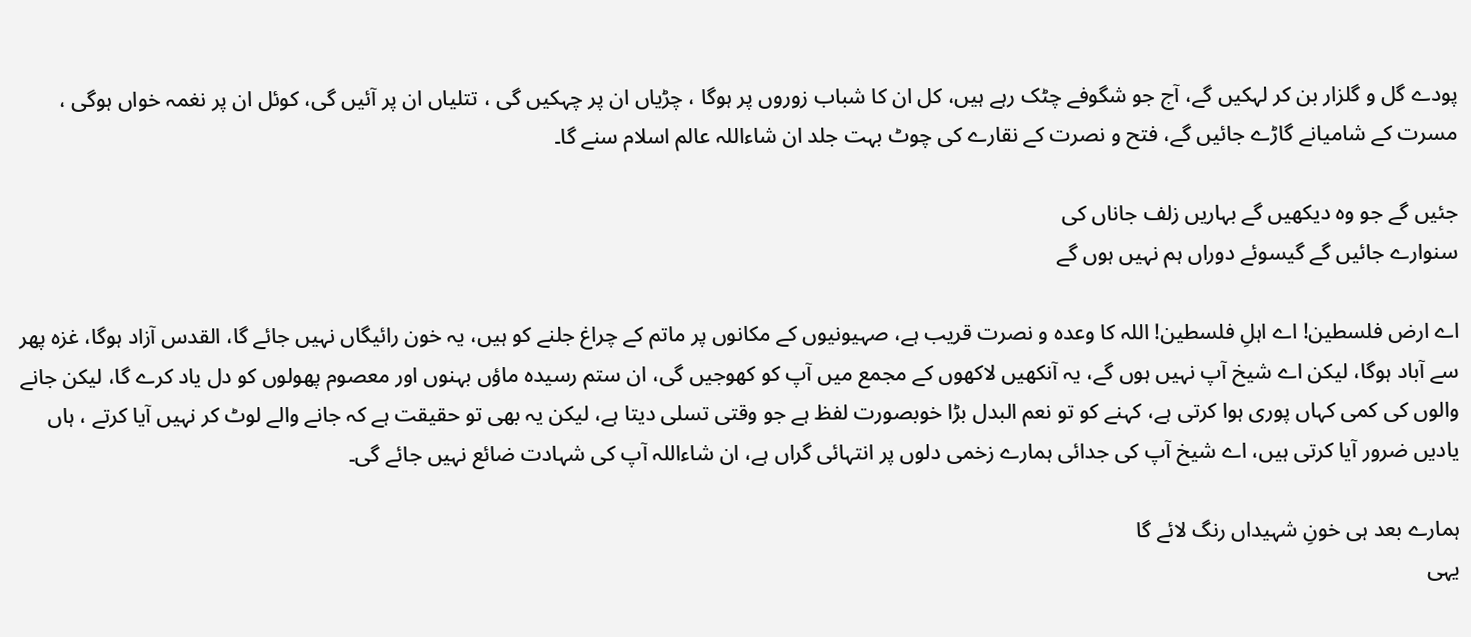پودے گل و گلزار بن کر لہکیں گے، آج جو شگوفے چٹک رہے ہیں، کل ان کا شباب زوروں پر ہوگا ، چڑیاں ان پر چہکیں گی ، تتلیاں ان پر آئیں گی، کوئل ان پر نغمہ خواں ہوگی ، مسرت کے شامیانے گاڑے جائیں گے، فتح و نصرت کے نقارے کی چوٹ بہت جلد ان شاءاللہ عالم اسلام سنے گا۔

جئیں گے جو وہ دیکھیں گے بہاریں زلف جاناں کی
سنوارے جائیں گے گیسوئے دوراں ہم نہیں ہوں گے

اے ارض فلسطین! اے اہلِ فلسطین! اللہ کا وعدہ و نصرت قریب ہے، صہیونیوں کے مکانوں پر ماتم کے چراغ جلنے کو ہیں، یہ خون رائیگاں نہیں جائے گا، القدس آزاد ہوگا، غزہ پھر سے آباد ہوگا، لیکن اے شیخ آپ نہیں ہوں گے، یہ آنکھیں لاکھوں کے مجمع میں آپ کو کھوجیں گی، ان ستم رسیدہ ماؤں بہنوں اور معصوم پھولوں کو دل یاد کرے گا، لیکن جانے والوں کی کمی کہاں پوری ہوا کرتی ہے، کہنے کو تو نعم البدل بڑا خوبصورت لفظ ہے جو وقتی تسلی دیتا ہے، لیکن یہ بھی تو حقیقت ہے کہ جانے والے لوٹ کر نہیں آیا کرتے ، ہاں یادیں ضرور آیا کرتی ہیں، اے شیخ آپ کی جدائی ہمارے زخمی دلوں پر انتہائی گراں ہے، ان شاءاللہ آپ کی شہادت ضائع نہیں جائے گی۔

ہمارے بعد ہی خونِ شہیداں رنگ لائے گا
یہی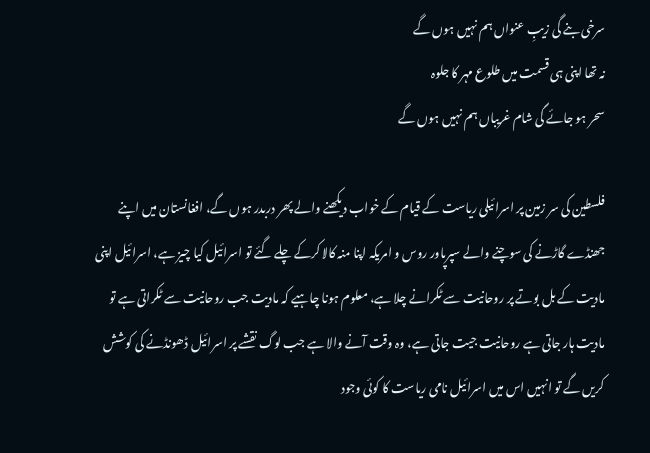سرخی بنے گی زیبِ عنواں ہم نہیں ہوں گے
نہ تھا اپنی ہی قسمت میں طلوع مہر کا جلوہ
سحر ہو جائے گی شام غریباں ہم نہیں ہوں گے

فلسطین کی سر زمین پر اسرائیلی ریاست کے قیام کے خواب دیکھنے والے پھر دربدر ہوں گے، افغانستان میں اپنے جھنڈے گاڑنے کی سوچنے والے سپرپاور روس و امریکہ اپنا منہ کالا کرکے چلے گئے تو اسرائیل کیا چیز ہے، اسرائیل اپنی مادیت کے بل بوتے پر روحانیت سے ٹکرانے چلا ہے، معلوم ہونا چاہیے کہ مادیت جب روحانیت سے ٹکراتی ہے تو مادیت ہار جاتی ہے روحانیت جیت جاتی ہے، وہ وقت آنے والا ہے جب لوگ نقشے پر اسرائیل ڈھونڈنے کی کوشش کریں گے تو انہیں اس میں اسرائیل نامی ریاست کا کوئی وجود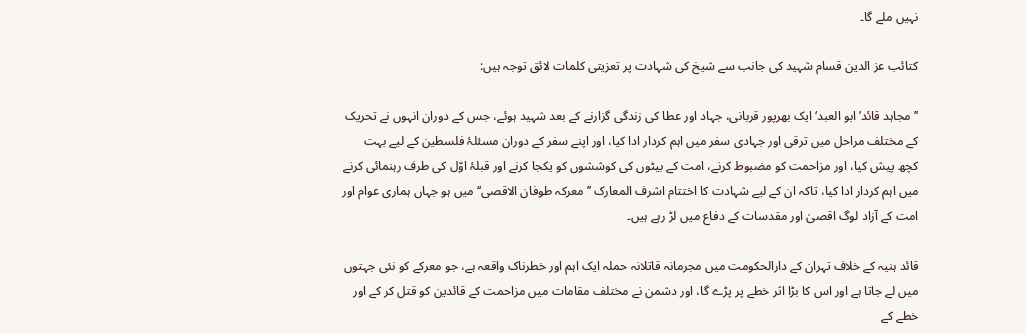نہیں ملے گا۔

کتائب عز الدین قسام شہید کی جانب سے شیخ کی شہادت پر تعزیتی کلمات لائق توجہ ہیں:

’’ مجاہد قائد’ابو العبد‘ ایک بھرپور قربانی، جہاد اور عطا کی زندگی گزارنے کے بعد شہید ہوئے، جس کے دوران انہوں نے تحریک کے مختلف مراحل میں ترقی اور جہادی سفر میں اہم کردار ادا کیا، اور اپنے سفر کے دوران مسئلۂ فلسطین کے لیے بہت کچھ پیش کیا، اور مزاحمت کو مضبوط کرنے، امت کے بیٹوں کی کوششوں کو یکجا کرنے اور قبلۂ اوّل کی طرف رہنمائی کرنے میں اہم کردار ادا کیا، تاکہ ان کے لیے شہادت کا اختتام اشرف المعارک ’’معرکہ طوفان الاقصی‘‘ میں ہو جہاں ہماری عوام اور امت کے آزاد لوگ اقصیٰ اور مقدسات کے دفاع میں لڑ رہے ہیں۔

قائد ہنیہ کے خلاف تہران کے دارالحکومت میں مجرمانہ قاتلانہ حملہ ایک اہم اور خطرناک واقعہ ہے، جو معرکے کو نئی جہتوں میں لے جاتا ہے اور اس کا بڑا اثر خطے پر پڑے گا، اور دشمن نے مختلف مقامات میں مزاحمت کے قائدین کو قتل کر کے اور خطے کے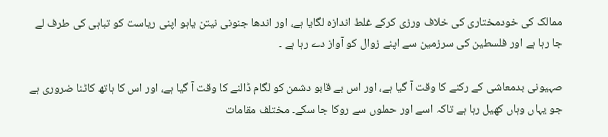ممالک کی خودمختاری کی خلاف ورزی کرکے غلط اندازہ لگایا ہے، اور اندھا جنونی نیتن یاہو اپنی ریاست کو تباہی کی طرف لے جا رہا ہے اور فلسطین کی سرزمین سے اپنے زوال کو آواز دے رہا ہے ۔

صہیونی بدمعاشی کے رکنے کا وقت آ گیا ہے، اور اس بے قابو دشمن کو لگام ڈالنے کا وقت آ گیا ہے، اور اس کا ہاتھ کاٹنا ضروری ہے جو یہاں وہاں کھیل رہا ہے تاکہ اسے اور حملوں سے روکا جا سکے۔ مختلف مقامات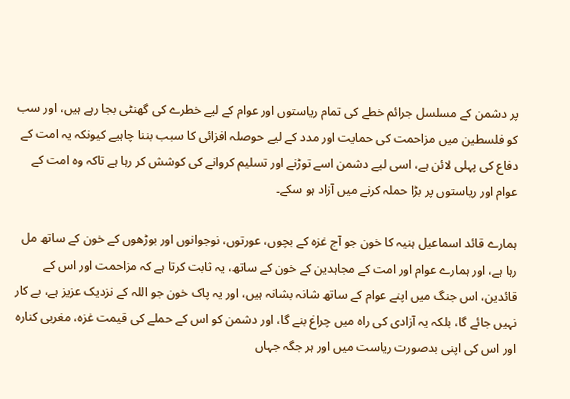پر دشمن کے مسلسل جرائم خطے کی تمام ریاستوں اور عوام کے لیے خطرے کی گھنٹی بجا رہے ہیں، اور سب کو فلسطین میں مزاحمت کی حمایت اور مدد کے لیے حوصلہ افزائی کا سبب بننا چاہیے کیونکہ یہ امت کے دفاع کی پہلی لائن ہے، اسی لیے دشمن اسے توڑنے اور تسلیم کروانے کی کوشش کر رہا ہے تاکہ وہ امت کے عوام اور ریاستوں پر بڑا حملہ کرنے میں آزاد ہو سکے۔

ہمارے قائد اسماعیل ہنیہ کا خون جو آج غزہ کے بچوں، عورتوں، نوجوانوں اور بوڑھوں کے خون کے ساتھ مل رہا ہے، اور ہمارے عوام اور امت کے مجاہدین کے خون کے ساتھ، یہ ثابت کرتا ہے کہ مزاحمت اور اس کے قائدین، اس جنگ میں اپنے عوام کے ساتھ شانہ بشانہ ہیں، اور یہ پاک خون جو اللہ کے نزدیک عزیز ہے، بے کار نہیں جائے گا، بلکہ یہ آزادی کی راہ میں چراغ بنے گا، اور دشمن کو اس کے حملے کی قیمت غزہ، مغربی کنارہ اور اس کی اپنی بدصورت ریاست میں اور ہر جگہ جہاں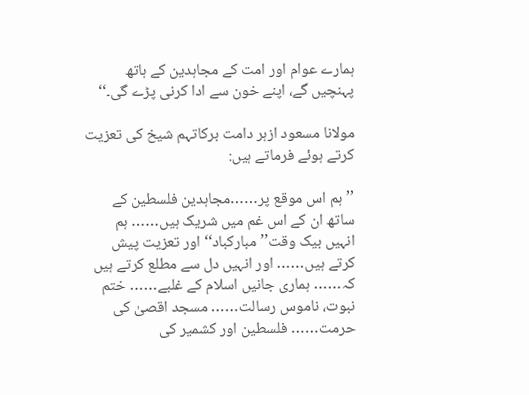ہمارے عوام اور امت کے مجاہدین کے ہاتھ پہنچیں گے، اپنے خون سے ادا کرنی پڑے گی۔‘‘

مولانا مسعود ازہر دامت برکاتہم شیخ کی تعزیت کرتے ہوئے فرماتے ہیں:

’’ہم اس موقع پر……مجاہدین فلسطین کے ساتھ ان کے اس غم میں شریک ہیں…… ہم انہیں بیک وقت’’مبارکباد‘‘ اور تعزیت پیش کرتے ہیں…… اور انہیں دل سے مطلع کرتے ہیں کہ…… ہماری جانیں اسلام کے غلبے…… ختم نبوت، ناموس رسالت…… مسجد اقصیٰ کی حرمت…… فلسطین اور کشمیر کی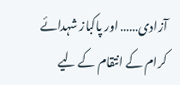آزادی…… اور پاکباز شہدائے کرام کے انتقام کے لیے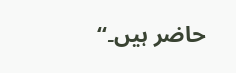حاضر ہیں۔‘‘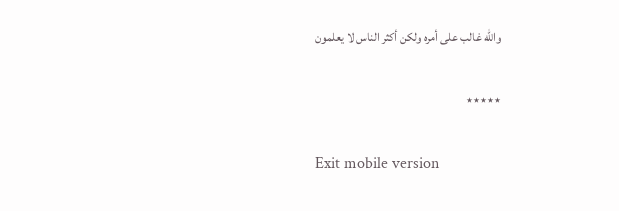والله غالب على أمره ولكن أكثر الناس لا يعلمون

٭٭٭٭٭

Exit mobile version